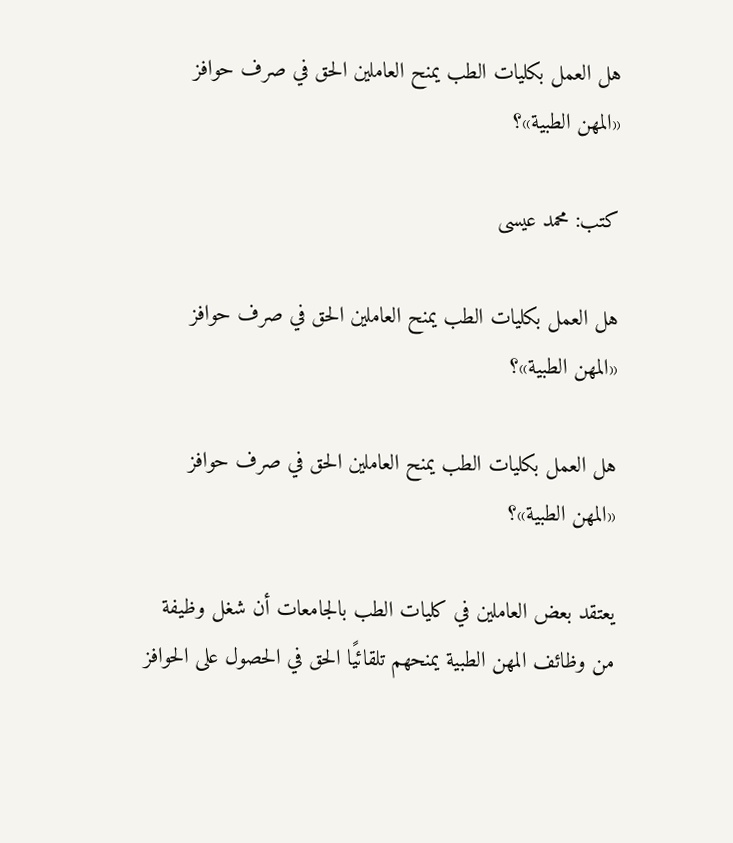هل العمل بكليات الطب يمنح العاملين الحق في صرف حوافز «المهن الطبية»؟

كتب: محمد عيسى

هل العمل بكليات الطب يمنح العاملين الحق في صرف حوافز «المهن الطبية»؟

هل العمل بكليات الطب يمنح العاملين الحق في صرف حوافز «المهن الطبية»؟

يعتقد بعض العاملين في كليات الطب بالجامعات أن شغل وظيفة من وظائف المهن الطبية يمنحهم تلقائيًا الحق في الحصول على الحوافز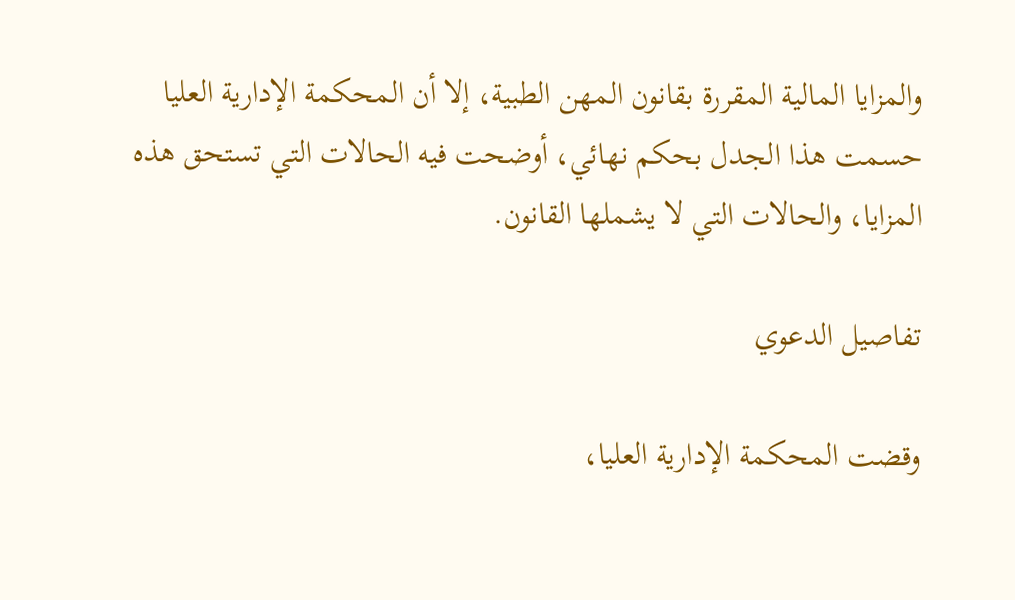والمزايا المالية المقررة بقانون المهن الطبية، إلا أن المحكمة الإدارية العليا حسمت هذا الجدل بحكم نهائي، أوضحت فيه الحالات التي تستحق هذه المزايا، والحالات التي لا يشملها القانون.

تفاصيل الدعوي

وقضت المحكمة الإدارية العليا،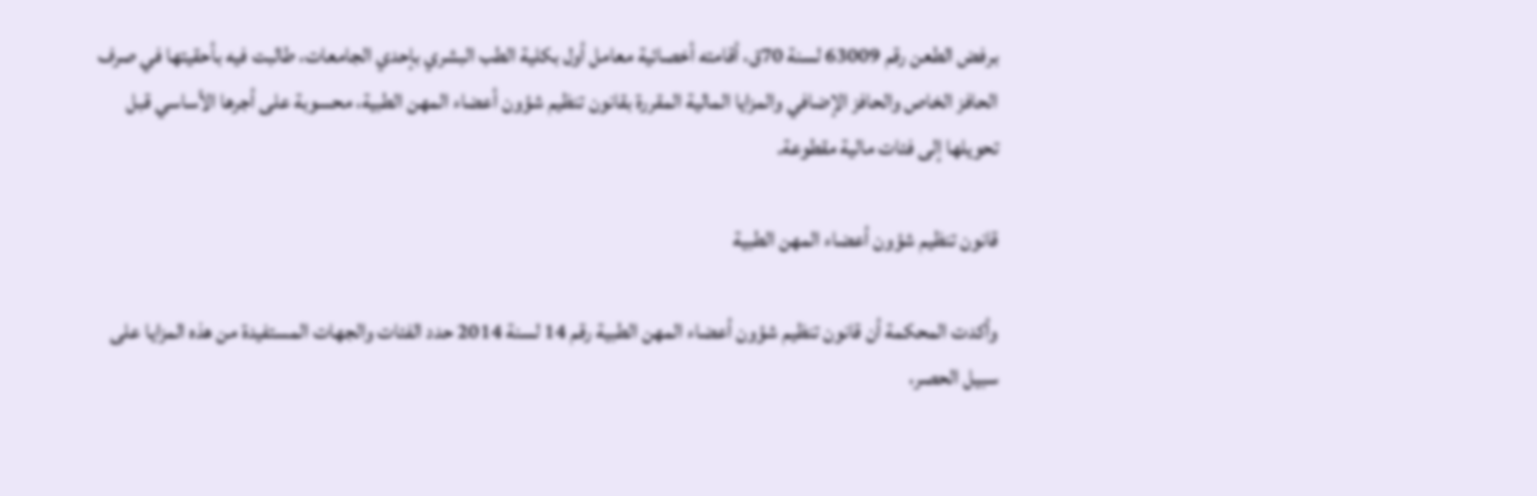برفض الطعن رقم 63009 لسنة 70ق، أقامته أخصائية معامل أول بكلية الطب البشري بإحدي الجامعات، طالبت فيه بأحقيتها في صرف الحافز الخاص والحافز الإضافي والمزايا المالية المقررة بقانون تنظيم شؤون أعضاء المهن الطبية، محسوبة على أجرها الأساسي قبل تحويلها إلى فئات مالية مقطوعة.

قانون تنظيم شؤون أعضاء المهن الطبية

وأكدت المحكمة أن قانون تنظيم شؤون أعضاء المهن الطبية رقم 14 لسنة 2014 حدد الفئات والجهات المستفيدة من هذه المزايا على سبيل الحصر،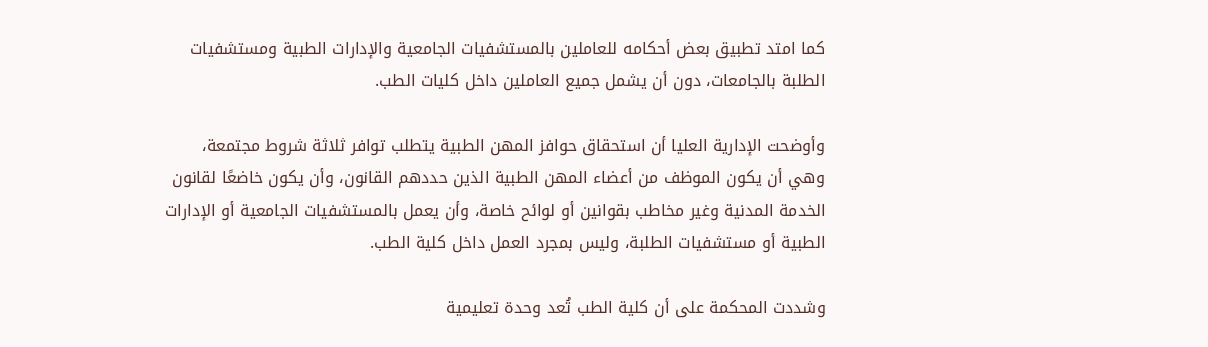كما امتد تطبيق بعض أحكامه للعاملين بالمستشفيات الجامعية والإدارات الطبية ومستشفيات الطلبة بالجامعات، دون أن يشمل جميع العاملين داخل كليات الطب.

وأوضحت الإدارية العليا أن استحقاق حوافز المهن الطبية يتطلب توافر ثلاثة شروط مجتمعة، وهي أن يكون الموظف من أعضاء المهن الطبية الذين حددهم القانون، وأن يكون خاضعًا لقانون الخدمة المدنية وغير مخاطب بقوانين أو لوائح خاصة، وأن يعمل بالمستشفيات الجامعية أو الإدارات الطبية أو مستشفيات الطلبة، وليس بمجرد العمل داخل كلية الطب.

وشددت المحكمة على أن كلية الطب تُعد وحدة تعليمية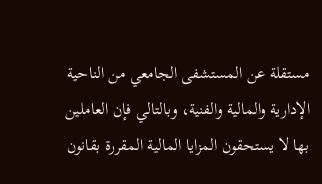مستقلة عن المستشفى الجامعي من الناحية الإدارية والمالية والفنية، وبالتالي فإن العاملين بها لا يستحقون المزايا المالية المقررة بقانون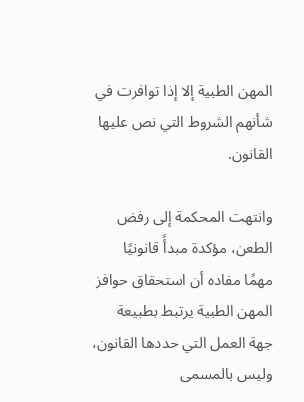المهن الطبية إلا إذا توافرت في شأنهم الشروط التي نص عليها القانون.

وانتهت المحكمة إلى رفض الطعن، مؤكدة مبدأً قانونيًا مهمًا مفاده أن استحقاق حوافز المهن الطبية يرتبط بطبيعة جهة العمل التي حددها القانون، وليس بالمسمى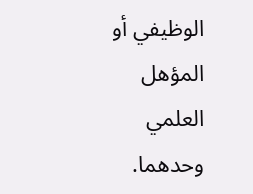الوظيفي أو المؤهل العلمي وحدهما.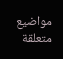مواضيع متعلقة